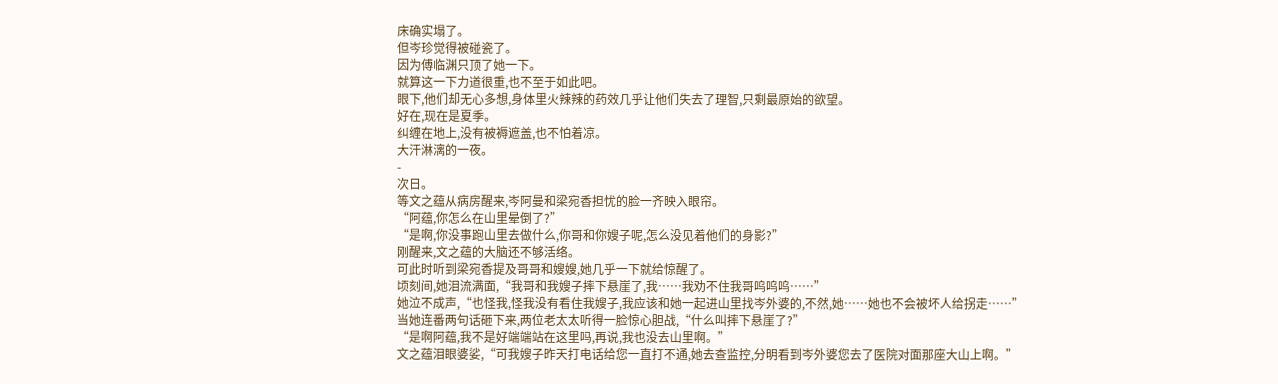床确实塌了。
但岑珍觉得被碰瓷了。
因为傅临渊只顶了她一下。
就算这一下力道很重,也不至于如此吧。
眼下,他们却无心多想,身体里火辣辣的药效几乎让他们失去了理智,只剩最原始的欲望。
好在,现在是夏季。
纠缠在地上,没有被褥遮盖,也不怕着凉。
大汗淋漓的一夜。
-
次日。
等文之蕴从病房醒来,岑阿曼和梁宛香担忧的脸一齐映入眼帘。
“阿蕴,你怎么在山里晕倒了?”
“是啊,你没事跑山里去做什么,你哥和你嫂子呢,怎么没见着他们的身影?”
刚醒来,文之蕴的大脑还不够活络。
可此时听到梁宛香提及哥哥和嫂嫂,她几乎一下就给惊醒了。
顷刻间,她泪流满面,“我哥和我嫂子摔下悬崖了,我……我劝不住我哥呜呜呜……”
她泣不成声,“也怪我,怪我没有看住我嫂子,我应该和她一起进山里找岑外婆的,不然,她……她也不会被坏人给拐走……”
当她连番两句话砸下来,两位老太太听得一脸惊心胆战,“什么叫摔下悬崖了?”
“是啊阿蕴,我不是好端端站在这里吗,再说,我也没去山里啊。”
文之蕴泪眼婆娑,“可我嫂子昨天打电话给您一直打不通,她去查监控,分明看到岑外婆您去了医院对面那座大山上啊。”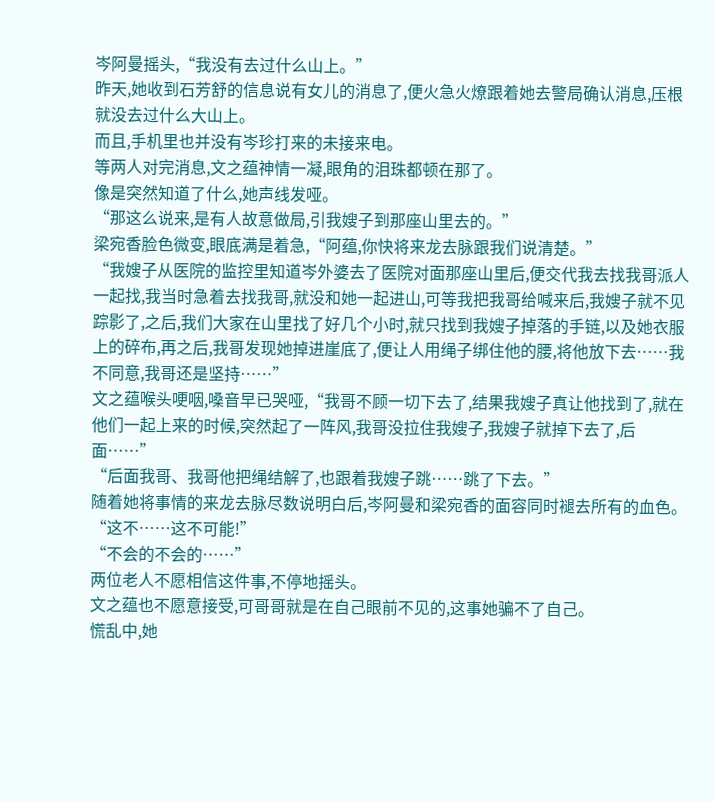岑阿曼摇头,“我没有去过什么山上。”
昨天,她收到石芳舒的信息说有女儿的消息了,便火急火燎跟着她去警局确认消息,压根就没去过什么大山上。
而且,手机里也并没有岑珍打来的未接来电。
等两人对完消息,文之蕴神情一凝,眼角的泪珠都顿在那了。
像是突然知道了什么,她声线发哑。
“那这么说来,是有人故意做局,引我嫂子到那座山里去的。”
梁宛香脸色微变,眼底满是着急,“阿蕴,你快将来龙去脉跟我们说清楚。”
“我嫂子从医院的监控里知道岑外婆去了医院对面那座山里后,便交代我去找我哥派人一起找,我当时急着去找我哥,就没和她一起进山,可等我把我哥给喊来后,我嫂子就不见踪影了,之后,我们大家在山里找了好几个小时,就只找到我嫂子掉落的手链,以及她衣服上的碎布,再之后,我哥发现她掉进崖底了,便让人用绳子绑住他的腰,将他放下去……我不同意,我哥还是坚持……”
文之蕴喉头哽咽,嗓音早已哭哑,“我哥不顾一切下去了,结果我嫂子真让他找到了,就在他们一起上来的时候,突然起了一阵风,我哥没拉住我嫂子,我嫂子就掉下去了,后面……”
“后面我哥、我哥他把绳结解了,也跟着我嫂子跳……跳了下去。”
随着她将事情的来龙去脉尽数说明白后,岑阿曼和梁宛香的面容同时褪去所有的血色。
“这不……这不可能!”
“不会的不会的……”
两位老人不愿相信这件事,不停地摇头。
文之蕴也不愿意接受,可哥哥就是在自己眼前不见的,这事她骗不了自己。
慌乱中,她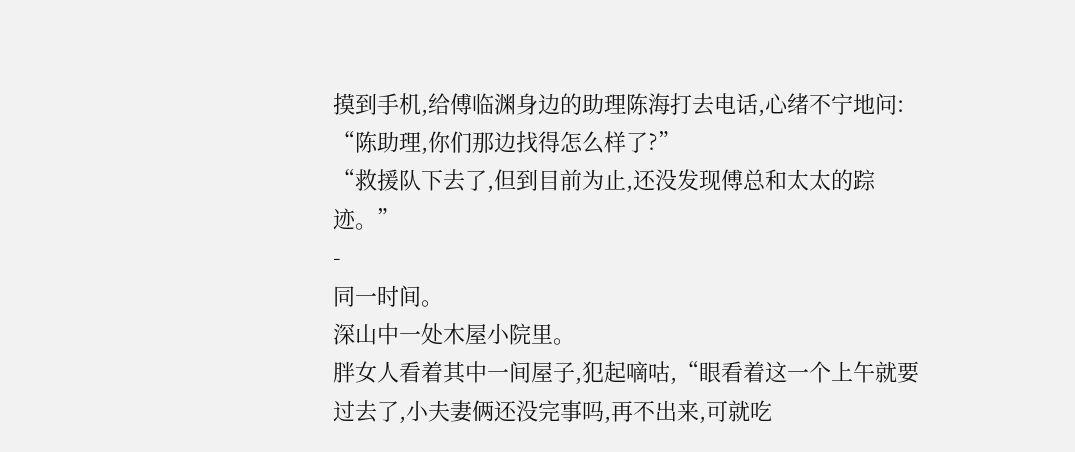摸到手机,给傅临渊身边的助理陈海打去电话,心绪不宁地问:
“陈助理,你们那边找得怎么样了?”
“救援队下去了,但到目前为止,还没发现傅总和太太的踪迹。”
-
同一时间。
深山中一处木屋小院里。
胖女人看着其中一间屋子,犯起嘀咕,“眼看着这一个上午就要过去了,小夫妻俩还没完事吗,再不出来,可就吃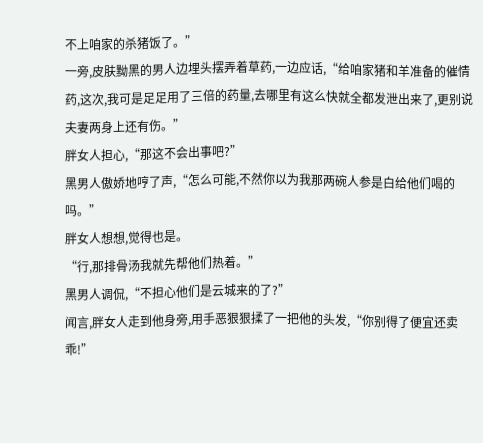不上咱家的杀猪饭了。”
一旁,皮肤黝黑的男人边埋头摆弄着草药,一边应话,“给咱家猪和羊准备的催情药,这次,我可是足足用了三倍的药量,去哪里有这么快就全都发泄出来了,更别说夫妻两身上还有伤。”
胖女人担心,“那这不会出事吧?”
黑男人傲娇地哼了声,“怎么可能,不然你以为我那两碗人参是白给他们喝的吗。”
胖女人想想,觉得也是。
“行,那排骨汤我就先帮他们热着。”
黑男人调侃,“不担心他们是云城来的了?”
闻言,胖女人走到他身旁,用手恶狠狠揉了一把他的头发,“你别得了便宜还卖乖!”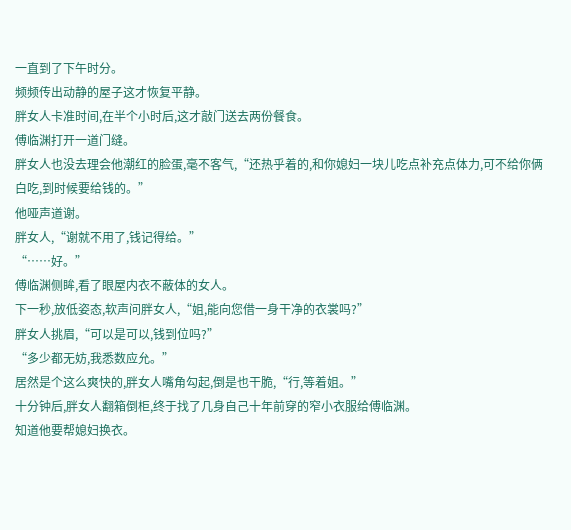一直到了下午时分。
频频传出动静的屋子这才恢复平静。
胖女人卡准时间,在半个小时后,这才敲门送去两份餐食。
傅临渊打开一道门缝。
胖女人也没去理会他潮红的脸蛋,毫不客气,“还热乎着的,和你媳妇一块儿吃点补充点体力,可不给你俩白吃,到时候要给钱的。”
他哑声道谢。
胖女人,“谢就不用了,钱记得给。”
“……好。”
傅临渊侧眸,看了眼屋内衣不蔽体的女人。
下一秒,放低姿态,软声问胖女人,“姐,能向您借一身干净的衣裳吗?”
胖女人挑眉,“可以是可以,钱到位吗?”
“多少都无妨,我悉数应允。”
居然是个这么爽快的,胖女人嘴角勾起,倒是也干脆,“行,等着姐。”
十分钟后,胖女人翻箱倒柜,终于找了几身自己十年前穿的窄小衣服给傅临渊。
知道他要帮媳妇换衣。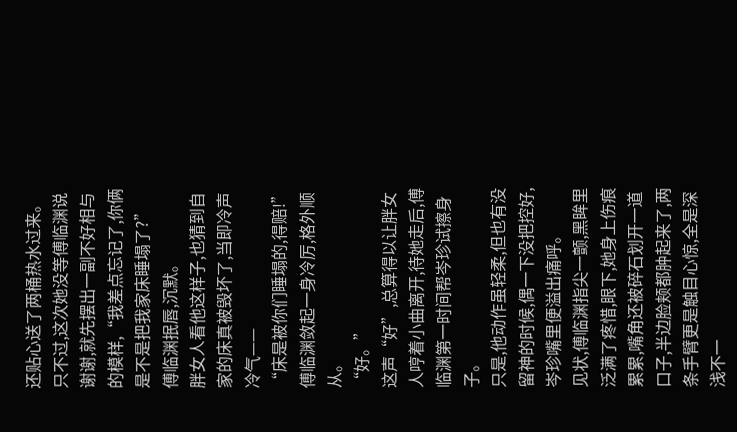还贴心送了两桶热水过来。
只不过,这次她没等傅临渊说谢谢,就先摆出一副不好相与的模样,“我差点忘记了,你俩是不是把我家床睡塌了?”
傅临渊抿唇,沉默。
胖女人看他这样子,也猜到自家的床真被毁坏了,当即冷声冷气——
“床是被你们睡塌的,得赔!”
傅临渊敛起一身冷厉,格外顺从。
“好。”
这声“好”,总算得以让胖女人哼着小曲离开,待她走后,傅临渊第一时间帮岑珍试擦身子。
只是,他动作虽轻柔,但也有没留神的时候,偶一下没把控好,岑珍嘴里便溢出痛呼。
见状,傅临渊指尖一颤,黑眸里泛满了疼惜,眼下,她身上伤痕累累,嘴角还被碎石划开一道口子,半边脸颊都肿起来了,两条手臂更是触目心惊,全是深浅不一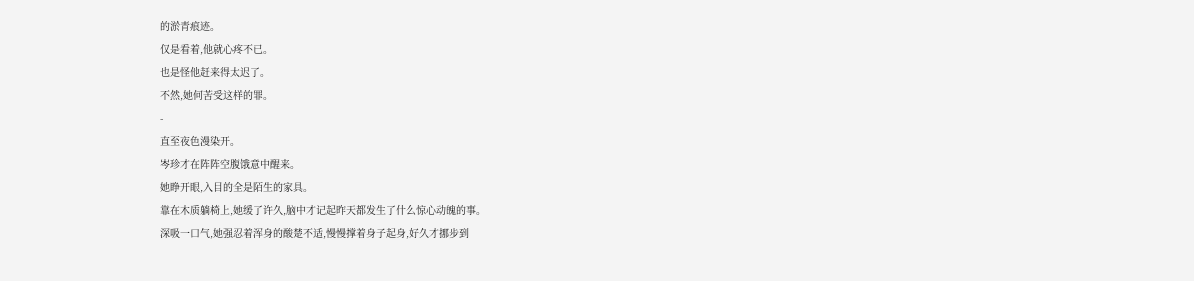的淤青痕迹。
仅是看着,他就心疼不已。
也是怪他赶来得太迟了。
不然,她何苦受这样的罪。
-
直至夜色漫染开。
岑珍才在阵阵空腹饿意中醒来。
她睁开眼,入目的全是陌生的家具。
靠在木质躺椅上,她缓了许久,脑中才记起昨天都发生了什么惊心动魄的事。
深吸一口气,她强忍着浑身的酸楚不适,慢慢撑着身子起身,好久才挪步到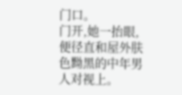门口。
门开,她一抬眼,便径直和屋外肤色黝黑的中年男人对视上。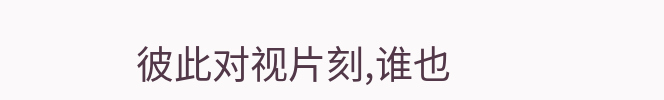彼此对视片刻,谁也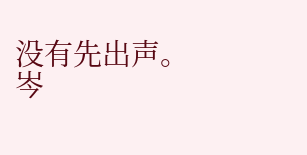没有先出声。
岑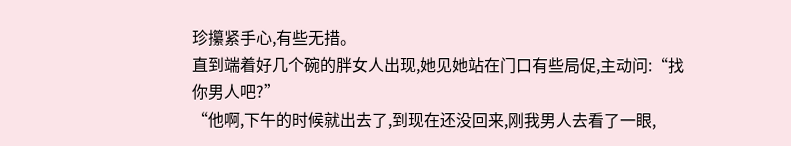珍攥紧手心,有些无措。
直到端着好几个碗的胖女人出现,她见她站在门口有些局促,主动问:“找你男人吧?”
“他啊,下午的时候就出去了,到现在还没回来,刚我男人去看了一眼,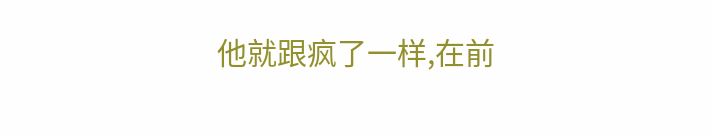他就跟疯了一样,在前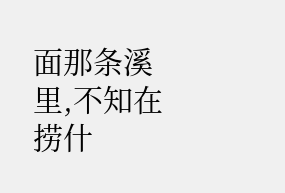面那条溪里,不知在捞什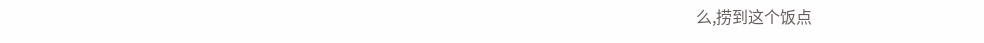么,捞到这个饭点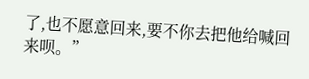了,也不愿意回来,要不你去把他给喊回来呗。”